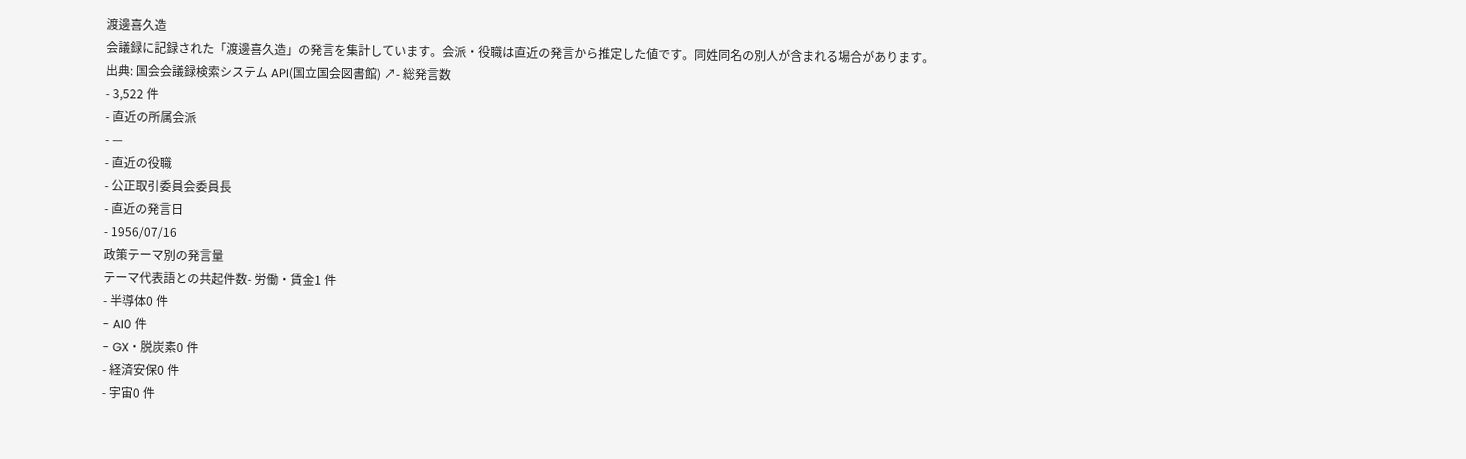渡邊喜久造
会議録に記録された「渡邊喜久造」の発言を集計しています。会派・役職は直近の発言から推定した値です。同姓同名の別人が含まれる場合があります。
出典: 国会会議録検索システム API(国立国会図書館) ↗- 総発言数
- 3,522 件
- 直近の所属会派
- —
- 直近の役職
- 公正取引委員会委員長
- 直近の発言日
- 1956/07/16
政策テーマ別の発言量
テーマ代表語との共起件数- 労働・賃金1 件
- 半導体0 件
- AI0 件
- GX・脱炭素0 件
- 経済安保0 件
- 宇宙0 件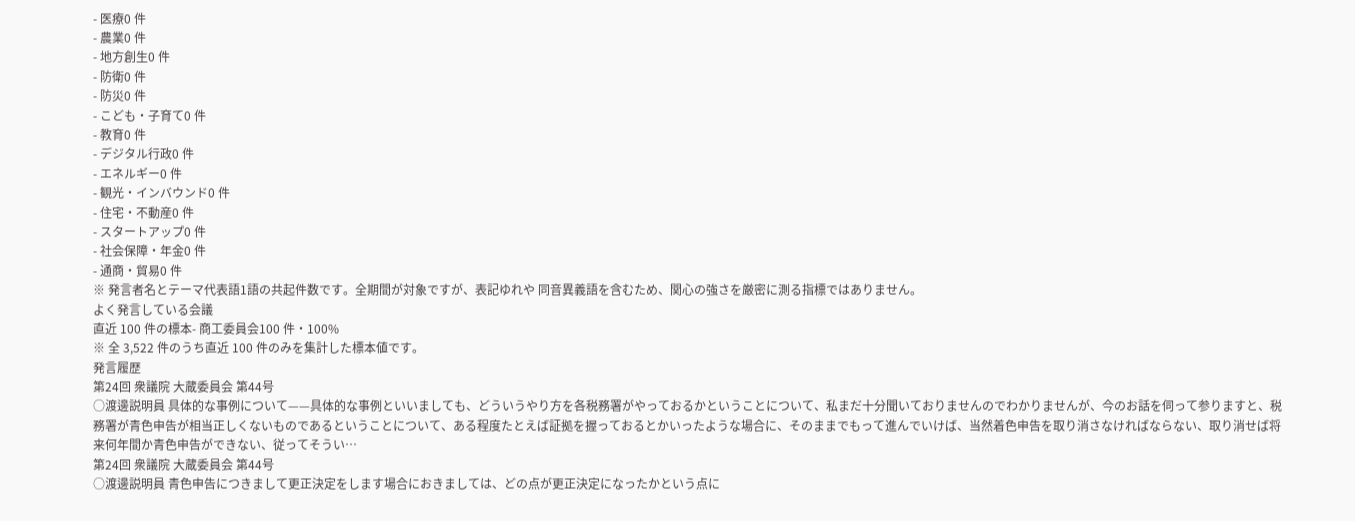- 医療0 件
- 農業0 件
- 地方創生0 件
- 防衛0 件
- 防災0 件
- こども・子育て0 件
- 教育0 件
- デジタル行政0 件
- エネルギー0 件
- 観光・インバウンド0 件
- 住宅・不動産0 件
- スタートアップ0 件
- 社会保障・年金0 件
- 通商・貿易0 件
※ 発言者名とテーマ代表語1語の共起件数です。全期間が対象ですが、表記ゆれや 同音異義語を含むため、関心の強さを厳密に測る指標ではありません。
よく発言している会議
直近 100 件の標本- 商工委員会100 件・100%
※ 全 3,522 件のうち直近 100 件のみを集計した標本値です。
発言履歴
第24回 衆議院 大蔵委員会 第44号
○渡邊説明員 具体的な事例について——具体的な事例といいましても、どういうやり方を各税務署がやっておるかということについて、私まだ十分聞いておりませんのでわかりませんが、今のお話を伺って参りますと、税務署が青色申告が相当正しくないものであるということについて、ある程度たとえば証拠を握っておるとかいったような場合に、そのままでもって進んでいけば、当然着色申告を取り消さなければならない、取り消せば将来何年間か青色申告ができない、従ってそうい…
第24回 衆議院 大蔵委員会 第44号
○渡邊説明員 青色申告につきまして更正決定をします場合におきましては、どの点が更正決定になったかという点に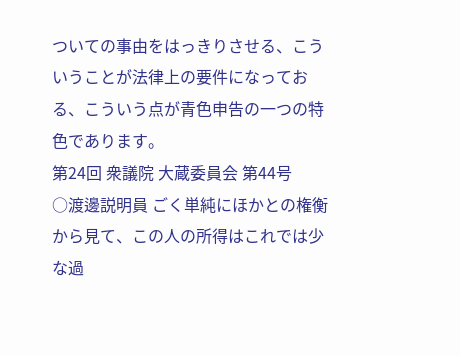ついての事由をはっきりさせる、こういうことが法律上の要件になっておる、こういう点が青色申告の一つの特色であります。
第24回 衆議院 大蔵委員会 第44号
○渡邊説明員 ごく単純にほかとの権衡から見て、この人の所得はこれでは少な過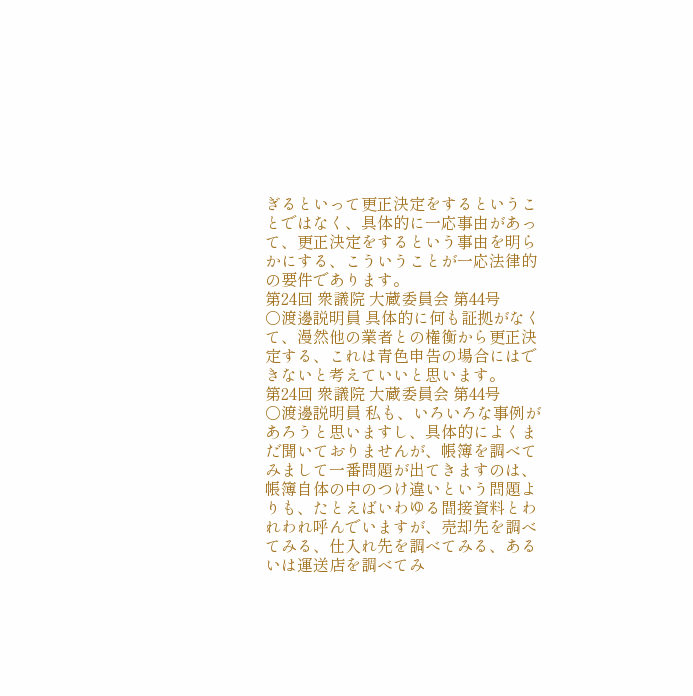ぎるといって更正決定をするということではなく、具体的に一応事由があって、更正決定をするという事由を明らかにする、こういうことが一応法律的の要件であります。
第24回 衆議院 大蔵委員会 第44号
○渡邊説明員 具体的に何も証拠がなくて、漫然他の業者との権衡から更正決定する、これは青色申告の場合にはできないと考えていいと思います。
第24回 衆議院 大蔵委員会 第44号
○渡邊説明員 私も、いろいろな事例があろうと思いますし、具体的によくまだ聞いておりませんが、帳簿を調べてみまして一番問題が出てきますのは、帳簿自体の中のつけ違いという問題よりも、たとえばいわゆる間接資料とわれわれ呼んでいますが、売却先を調べてみる、仕入れ先を調べてみる、あるいは運送店を調べてみ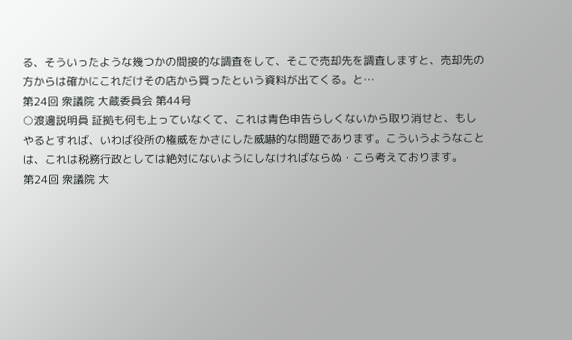る、そういったような幾つかの間接的な調査をして、そこで売却先を調査しますと、売却先の方からは確かにこれだけその店から買ったという資料が出てくる。と…
第24回 衆議院 大蔵委員会 第44号
○渡邊説明員 証拠も何も上っていなくて、これは青色申告らしくないから取り消せと、もしやるとすれば、いわば役所の権威をかさにした威嚇的な問題であります。こういうようなことは、これは税務行政としては絶対にないようにしなければならぬ・こら考えております。
第24回 衆議院 大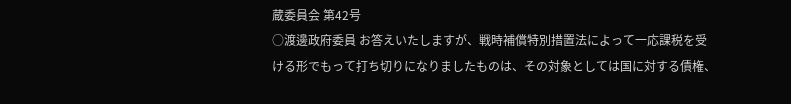蔵委員会 第42号
○渡邊政府委員 お答えいたしますが、戦時補償特別措置法によって一応課税を受ける形でもって打ち切りになりましたものは、その対象としては国に対する債権、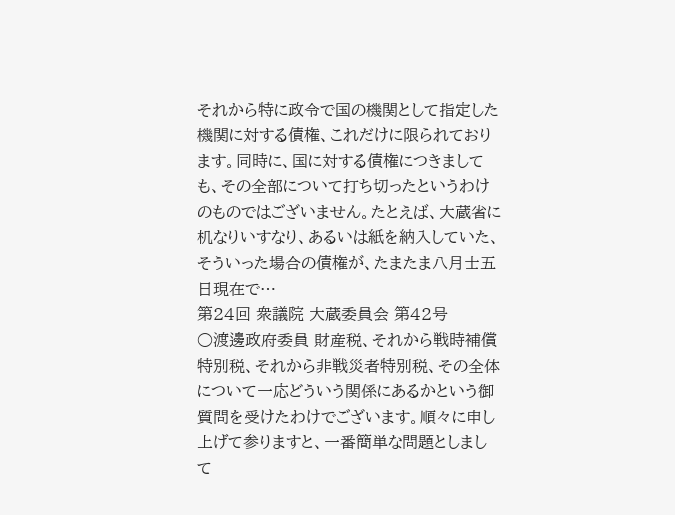それから特に政令で国の機関として指定した機関に対する債権、これだけに限られております。同時に、国に対する債権につきましても、その全部について打ち切ったというわけのものではございません。たとえば、大蔵省に机なりいすなり、あるいは紙を納入していた、そういった場合の債権が、たまたま八月士五日現在で…
第24回 衆議院 大蔵委員会 第42号
○渡邊政府委員 財産税、それから戦時補償特別税、それから非戦災者特別税、その全体について一応どういう関係にあるかという御質問を受けたわけでございます。順々に申し上げて参りますと、一番簡単な問題としまして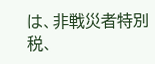は、非戦災者特別税、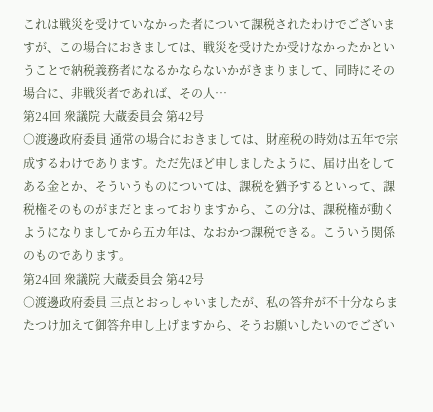これは戦災を受けていなかった者について課税されたわけでございますが、この場合におきましては、戦災を受けたか受けなかったかということで納税義務者になるかならないかがきまりまして、同時にその場合に、非戦災者であれば、その人…
第24回 衆議院 大蔵委員会 第42号
○渡邊政府委員 通常の場合におきましては、財産税の時効は五年で宗成するわけであります。ただ先ほど申しましたように、届け出をしてある金とか、そういうものについては、課税を猶予するといって、課税権そのものがまだとまっておりますから、この分は、課税権が動くようになりましてから五カ年は、なおかつ課税できる。こういう関係のものであります。
第24回 衆議院 大蔵委員会 第42号
○渡邊政府委員 三点とおっしゃいましたが、私の答弁が不十分ならまたつけ加えて御答弁申し上げますから、そうお願いしたいのでござい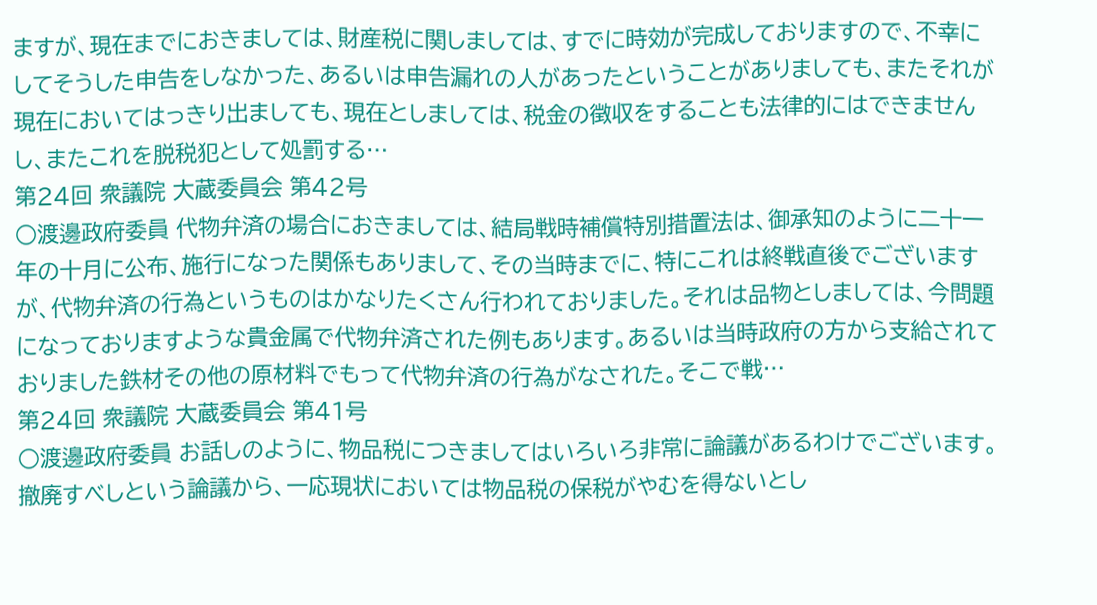ますが、現在までにおきましては、財産税に関しましては、すでに時効が完成しておりますので、不幸にしてそうした申告をしなかった、あるいは申告漏れの人があったということがありましても、またそれが現在においてはっきり出ましても、現在としましては、税金の徴収をすることも法律的にはできませんし、またこれを脱税犯として処罰する…
第24回 衆議院 大蔵委員会 第42号
○渡邊政府委員 代物弁済の場合におきましては、結局戦時補償特別措置法は、御承知のように二十一年の十月に公布、施行になった関係もありまして、その当時までに、特にこれは終戦直後でございますが、代物弁済の行為というものはかなりたくさん行われておりました。それは品物としましては、今問題になっておりますような貴金属で代物弁済された例もあります。あるいは当時政府の方から支給されておりました鉄材その他の原材料でもって代物弁済の行為がなされた。そこで戦…
第24回 衆議院 大蔵委員会 第41号
○渡邊政府委員 お話しのように、物品税につきましてはいろいろ非常に論議があるわけでございます。撤廃すべしという論議から、一応現状においては物品税の保税がやむを得ないとし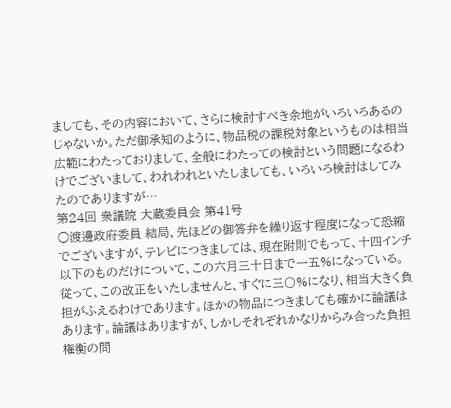ましても、その内容において、さらに検討すべき余地がいろいろあるのじゃないか。ただ御承知のように、物品税の課税対象というものは相当広範にわたっておりまして、全般にわたっての検討という問題になるわけでございまして、われわれといたしましても、いろいろ検討はしてみたのでありますが…
第24回 衆議院 大蔵委員会 第41号
○渡邊政府委員 結局、先ほどの御答弁を繰り返す程度になって恐縮でございますが、テレビにつきましては、現在附則でもって、十四インチ以下のものだけについて、この六月三十日まで一五%になっている。従って、この改正をいたしませんと、すぐに三〇%になり、相当大きく負担がふえるわけであります。ほかの物品につきましても確かに論議はあります。論議はありますが、しかしそれぞれかなりからみ合った負担権衡の問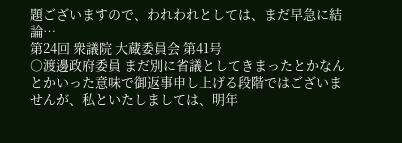題ございますので、われわれとしては、まだ早急に結論…
第24回 衆議院 大蔵委員会 第41号
○渡邊政府委員 まだ別に省議としてきまったとかなんとかいった意味で御返事申し上げる段階ではございませんが、私といたしましては、明年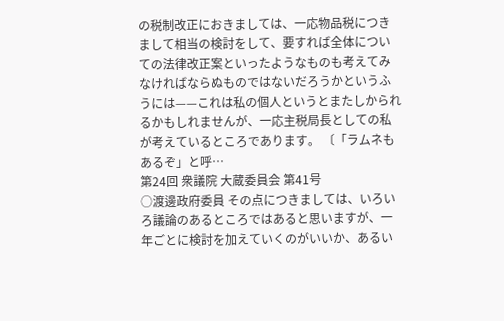の税制改正におきましては、一応物品税につきまして相当の検討をして、要すれば全体についての法律改正案といったようなものも考えてみなければならぬものではないだろうかというふうには——これは私の個人というとまたしかられるかもしれませんが、一応主税局長としての私が考えているところであります。 〔「ラムネもあるぞ」と呼…
第24回 衆議院 大蔵委員会 第41号
○渡邊政府委員 その点につきましては、いろいろ議論のあるところではあると思いますが、一年ごとに検討を加えていくのがいいか、あるい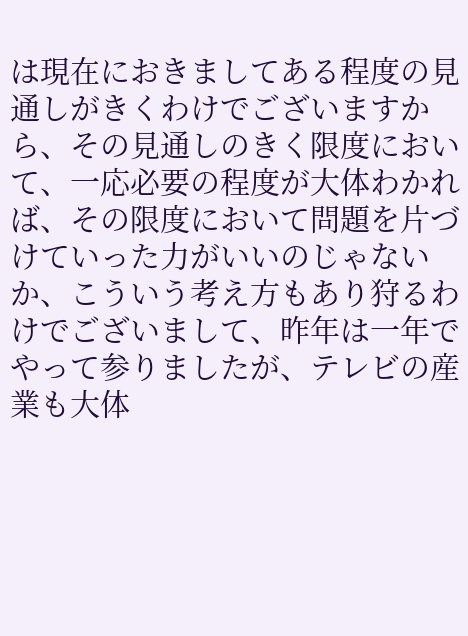は現在におきましてある程度の見通しがきくわけでございますから、その見通しのきく限度において、一応必要の程度が大体わかれば、その限度において問題を片づけていった力がいいのじゃないか、こういう考え方もあり狩るわけでございまして、昨年は一年でやって参りましたが、テレビの産業も大体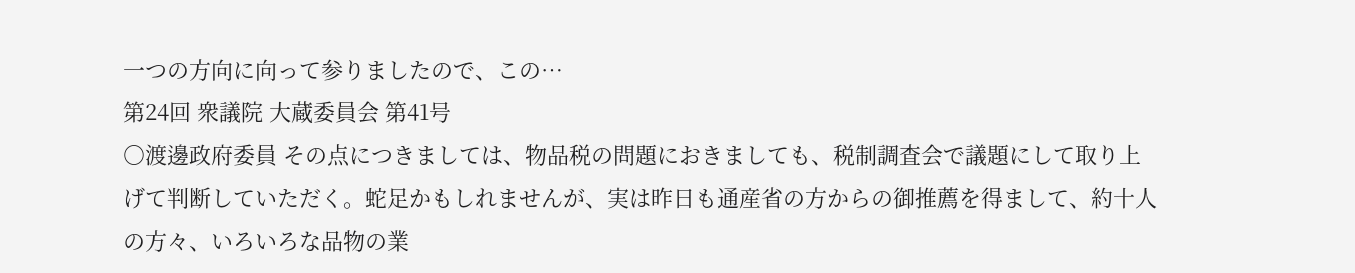一つの方向に向って参りましたので、この…
第24回 衆議院 大蔵委員会 第41号
○渡邊政府委員 その点につきましては、物品税の問題におきましても、税制調査会で議題にして取り上げて判断していただく。蛇足かもしれませんが、実は昨日も通産省の方からの御推薦を得まして、約十人の方々、いろいろな品物の業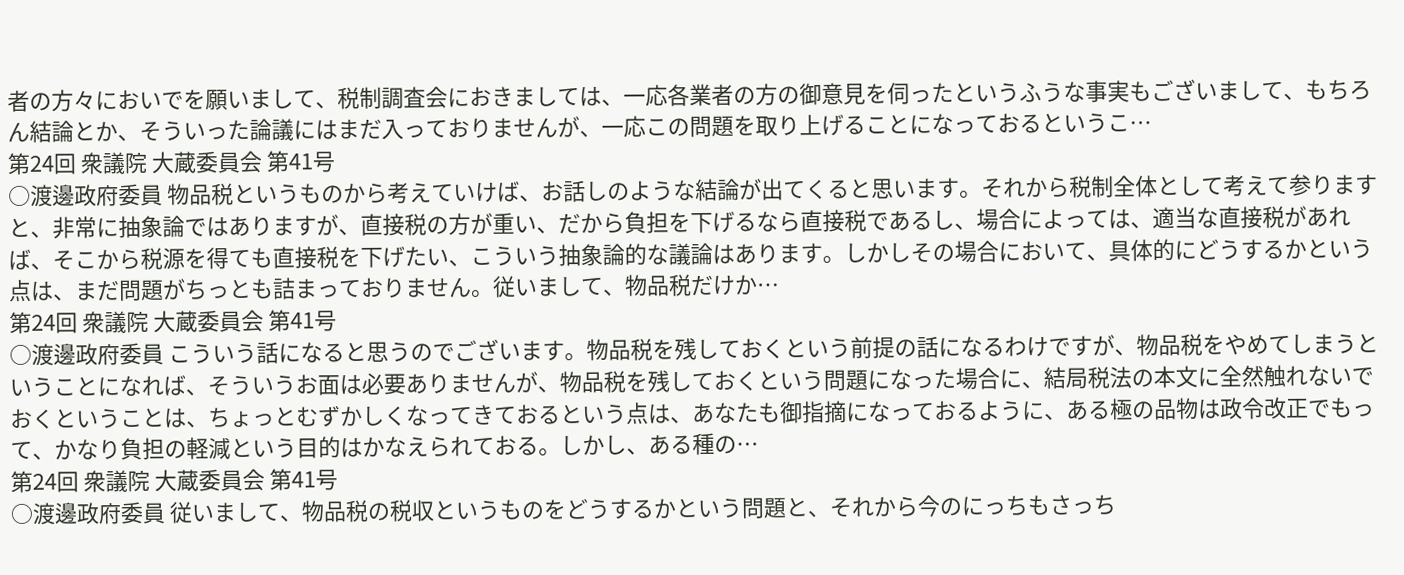者の方々においでを願いまして、税制調査会におきましては、一応各業者の方の御意見を伺ったというふうな事実もございまして、もちろん結論とか、そういった論議にはまだ入っておりませんが、一応この問題を取り上げることになっておるというこ…
第24回 衆議院 大蔵委員会 第41号
○渡邊政府委員 物品税というものから考えていけば、お話しのような結論が出てくると思います。それから税制全体として考えて参りますと、非常に抽象論ではありますが、直接税の方が重い、だから負担を下げるなら直接税であるし、場合によっては、適当な直接税があれば、そこから税源を得ても直接税を下げたい、こういう抽象論的な議論はあります。しかしその場合において、具体的にどうするかという点は、まだ問題がちっとも詰まっておりません。従いまして、物品税だけか…
第24回 衆議院 大蔵委員会 第41号
○渡邊政府委員 こういう話になると思うのでございます。物品税を残しておくという前提の話になるわけですが、物品税をやめてしまうということになれば、そういうお面は必要ありませんが、物品税を残しておくという問題になった場合に、結局税法の本文に全然触れないでおくということは、ちょっとむずかしくなってきておるという点は、あなたも御指摘になっておるように、ある極の品物は政令改正でもって、かなり負担の軽減という目的はかなえられておる。しかし、ある種の…
第24回 衆議院 大蔵委員会 第41号
○渡邊政府委員 従いまして、物品税の税収というものをどうするかという問題と、それから今のにっちもさっち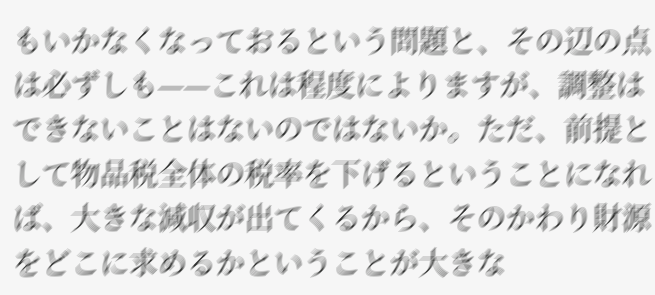もいかなくなっておるという問題と、その辺の点は必ずしも——これは程度によりますが、調整はできないことはないのではないか。ただ、前提として物品税全体の税率を下げるということになれば、大きな減収が出てくるから、そのかわり財源をどこに求めるかということが大きな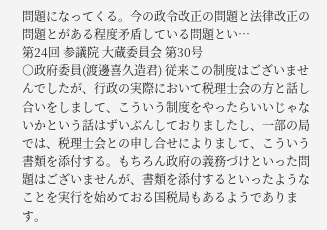問題になってくる。今の政令改正の問題と法律改正の問題とがある程度矛盾している問題とい…
第24回 参議院 大蔵委員会 第30号
○政府委員(渡邊喜久造君) 従来この制度はございませんでしたが、行政の実際において税理士会の方と話し合いをしまして、こういう制度をやったらいいじゃないかという話はずいぶんしておりましたし、一部の局では、税理士会との申し合せによりまして、こういう書類を添付する。もちろん政府の義務づけといった問題はございませんが、書類を添付するといったようなことを実行を始めておる国税局もあるようであります。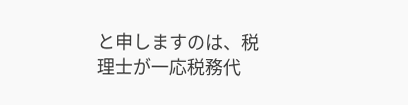と申しますのは、税理士が一応税務代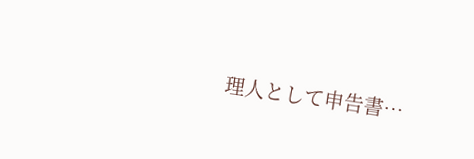理人として申告書…